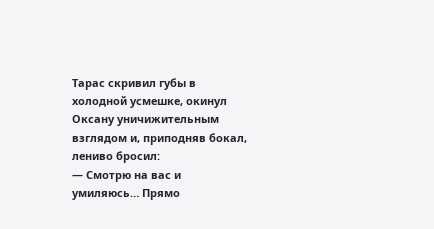Тарас скривил губы в холодной усмешке, окинул Оксану уничижительным взглядом и, приподняв бокал, лениво бросил:
— Смотрю на вас и умиляюсь… Прямо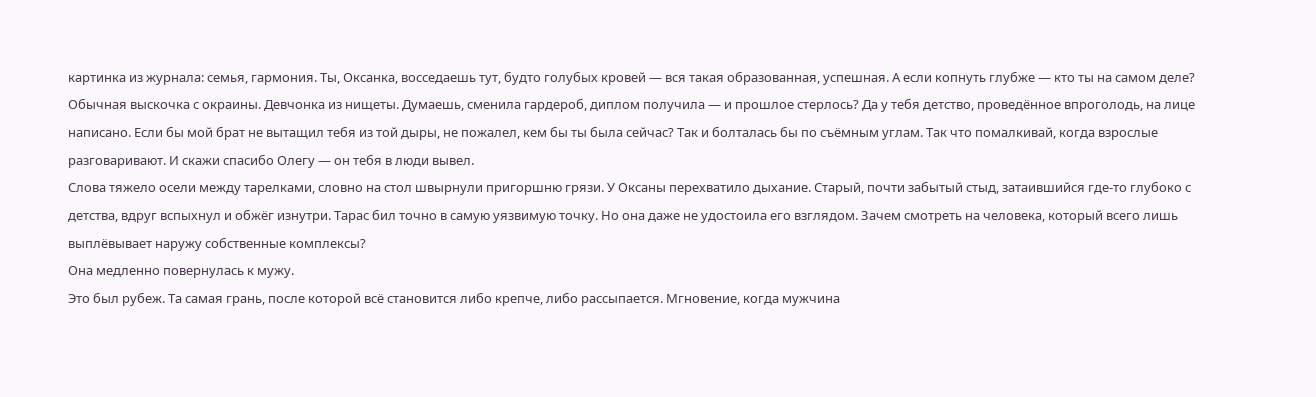картинка из журнала: семья, гармония. Ты, Оксанка, восседаешь тут, будто голубых кровей — вся такая образованная, успешная. А если копнуть глубже — кто ты на самом деле? Обычная выскочка с окраины. Девчонка из нищеты. Думаешь, сменила гардероб, диплом получила — и прошлое стерлось? Да у тебя детство, проведённое впроголодь, на лице написано. Если бы мой брат не вытащил тебя из той дыры, не пожалел, кем бы ты была сейчас? Так и болталась бы по съёмным углам. Так что помалкивай, когда взрослые разговаривают. И скажи спасибо Олегу — он тебя в люди вывел.
Слова тяжело осели между тарелками, словно на стол швырнули пригоршню грязи. У Оксаны перехватило дыхание. Старый, почти забытый стыд, затаившийся где‑то глубоко с детства, вдруг вспыхнул и обжёг изнутри. Тарас бил точно в самую уязвимую точку. Но она даже не удостоила его взглядом. Зачем смотреть на человека, который всего лишь выплёвывает наружу собственные комплексы?
Она медленно повернулась к мужу.
Это был рубеж. Та самая грань, после которой всё становится либо крепче, либо рассыпается. Мгновение, когда мужчина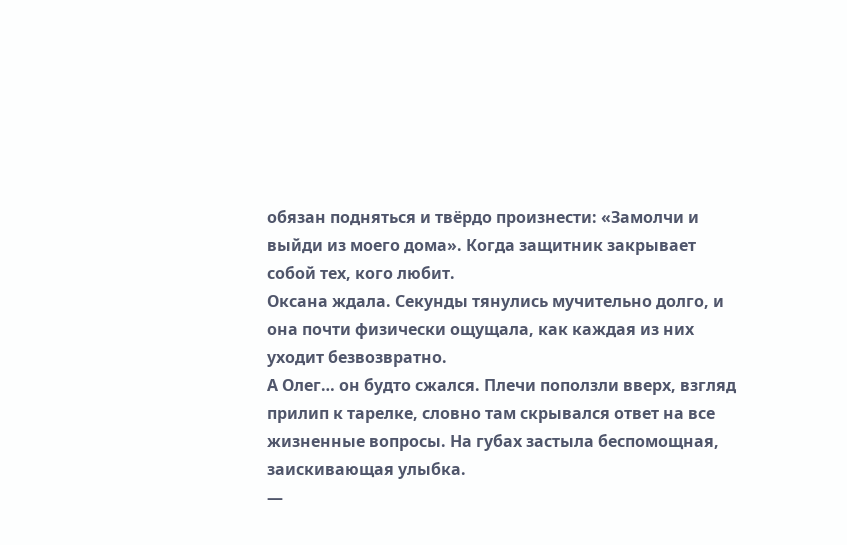обязан подняться и твёрдо произнести: «Замолчи и выйди из моего дома». Когда защитник закрывает собой тех, кого любит.
Оксана ждала. Секунды тянулись мучительно долго, и она почти физически ощущала, как каждая из них уходит безвозвратно.
А Олег… он будто сжался. Плечи поползли вверх, взгляд прилип к тарелке, словно там скрывался ответ на все жизненные вопросы. На губах застыла беспомощная, заискивающая улыбка.
—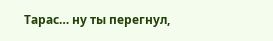Тарас… ну ты перегнул,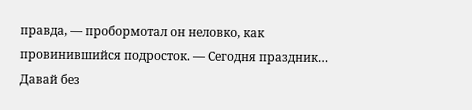правда, — пробормотал он неловко, как провинившийся подросток. — Сегодня праздник… Давай без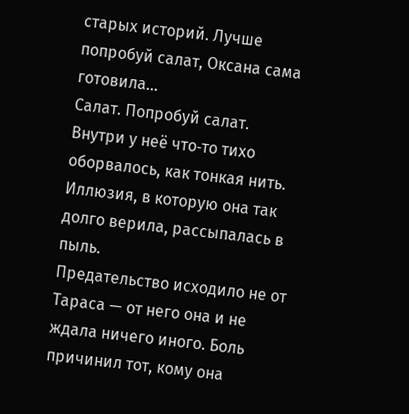старых историй. Лучше попробуй салат, Оксана сама готовила…
Салат. Попробуй салат.
Внутри у неё что‑то тихо оборвалось, как тонкая нить. Иллюзия, в которую она так долго верила, рассыпалась в пыль.
Предательство исходило не от Тараса — от него она и не ждала ничего иного. Боль причинил тот, кому она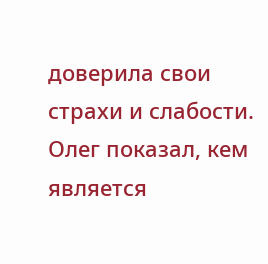доверила свои страхи и слабости. Олег показал, кем является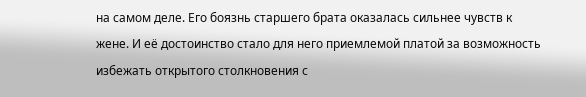на самом деле. Его боязнь старшего брата оказалась сильнее чувств к жене. И её достоинство стало для него приемлемой платой за возможность избежать открытого столкновения с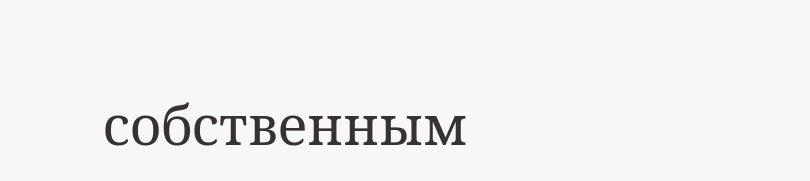собственным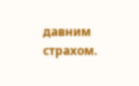давним страхом.